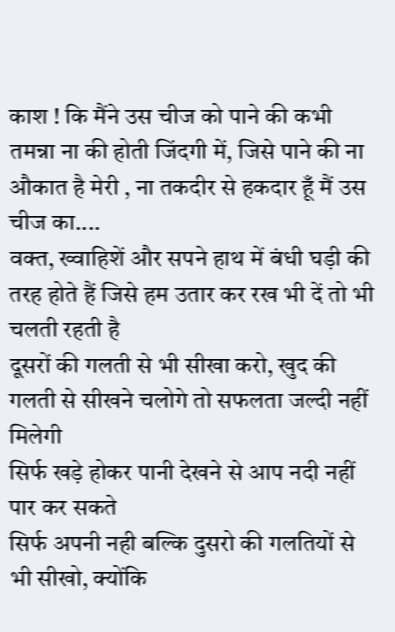काश ! कि मैंने उस चीज को पाने की कभी तमन्ना ना की होती जिंदगी में, जिसे पाने की ना औकात है मेरी , ना तकदीर से हकदार हूँ मैं उस चीज का....
वक्त, ख्वाहिशें और सपने हाथ में बंधी घड़ी की तरह होते हैं जिसे हम उतार कर रख भी दें तो भी चलती रहती है
दूसरों की गलती से भी सीखा करो, खुद की गलती से सीखने चलोगे तो सफलता जल्दी नहीं मिलेगी
सिर्फ खड़े होकर पानी देखने से आप नदी नहीं पार कर सकते
सिर्फ अपनी नही बल्कि दुसरो की गलतियों से भी सीखो, क्योंकि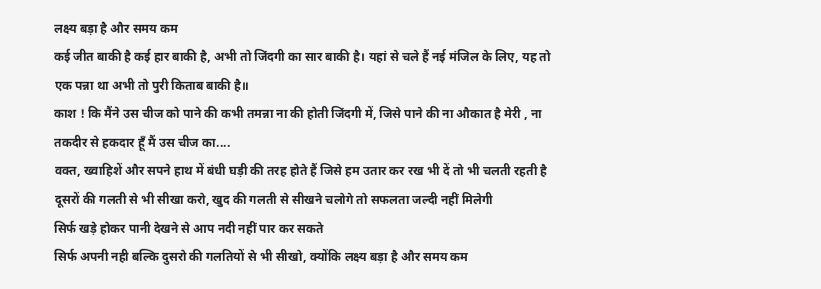लक्ष्य बड़ा है और समय कम
कई जीत बाकी है कई हार बाकी है, अभी तो जिंदगी का सार बाकी है। यहां से चले हैं नई मंजिल के लिए, यह तो एक पन्ना था अभी तो पुरी किताब बाकी है॥
काश ! कि मैंने उस चीज को पाने की कभी तमन्ना ना की होती जिंदगी में, जिसे पाने की ना औकात है मेरी , ना तकदीर से हकदार हूँ मैं उस चीज का....
वक्त, ख्वाहिशें और सपने हाथ में बंधी घड़ी की तरह होते हैं जिसे हम उतार कर रख भी दें तो भी चलती रहती है
दूसरों की गलती से भी सीखा करो, खुद की गलती से सीखने चलोगे तो सफलता जल्दी नहीं मिलेगी
सिर्फ खड़े होकर पानी देखने से आप नदी नहीं पार कर सकते
सिर्फ अपनी नही बल्कि दुसरो की गलतियों से भी सीखो, क्योंकि लक्ष्य बड़ा है और समय कम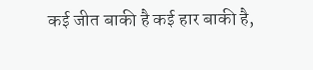कई जीत बाकी है कई हार बाकी है,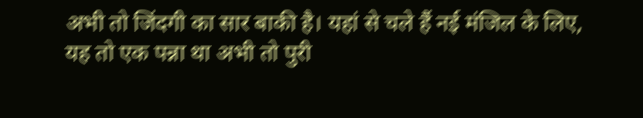अभी तो जिंदगी का सार बाकी है। यहां से चले हैं नई मंजिल के लिए, यह तो एक पन्ना था अभी तो पुरी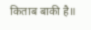किताब बाकी है॥